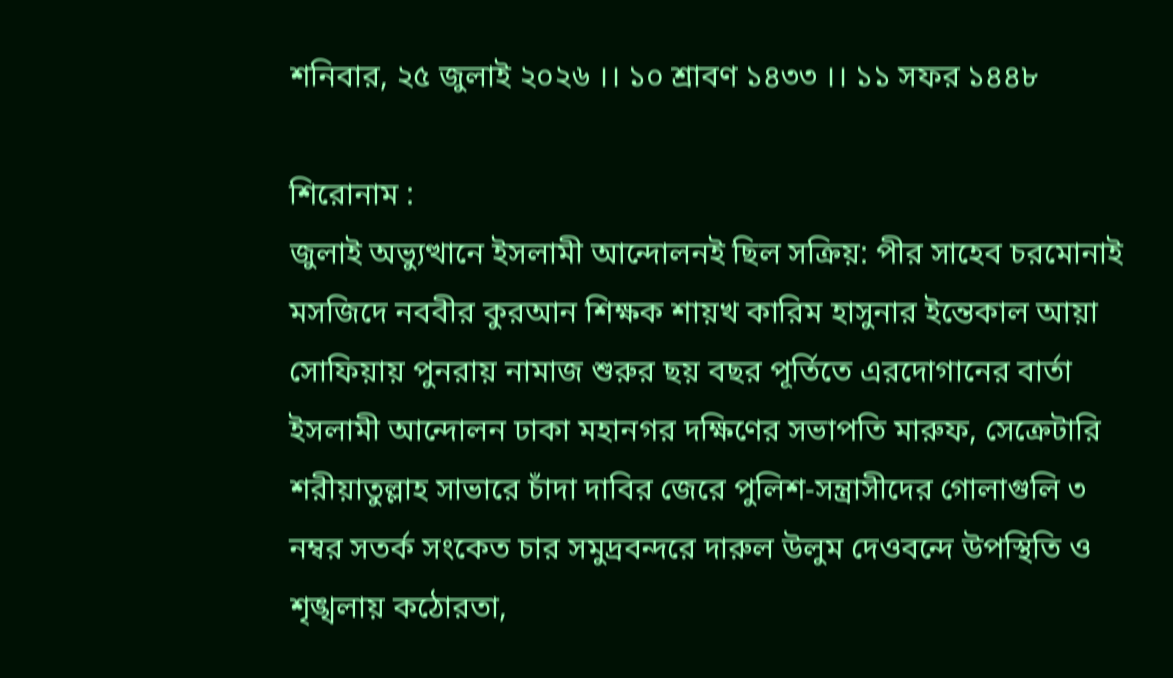শনিবার, ২৫ জুলাই ২০২৬ ।। ১০ শ্রাবণ ১৪৩৩ ।। ১১ সফর ১৪৪৮

শিরোনাম :
জুলাই অভ্যুত্থানে ইসলামী আন্দোলনই ছিল সক্রিয়: পীর সাহেব চরমোনাই মসজিদে নববীর কুরআন শিক্ষক শায়খ কারিম হাসুনার ইন্তেকাল আয়া সোফিয়ায় পুনরায় নামাজ শুরুর ছয় বছর পূর্তিতে এরদোগানের বার্তা ইসলামী আন্দোলন ঢাকা মহানগর দক্ষিণের সভাপতি মারুফ, সেক্রেটারি শরীয়াতুল্লাহ সাভারে চাঁদা দাবির জেরে পুলিশ-সন্ত্রাসীদের গোলাগুলি ৩ নম্বর সতর্ক সংকেত চার সমুদ্রবন্দরে দারুল উলুম দেওবন্দে উপস্থিতি ও শৃঙ্খলায় কঠোরতা,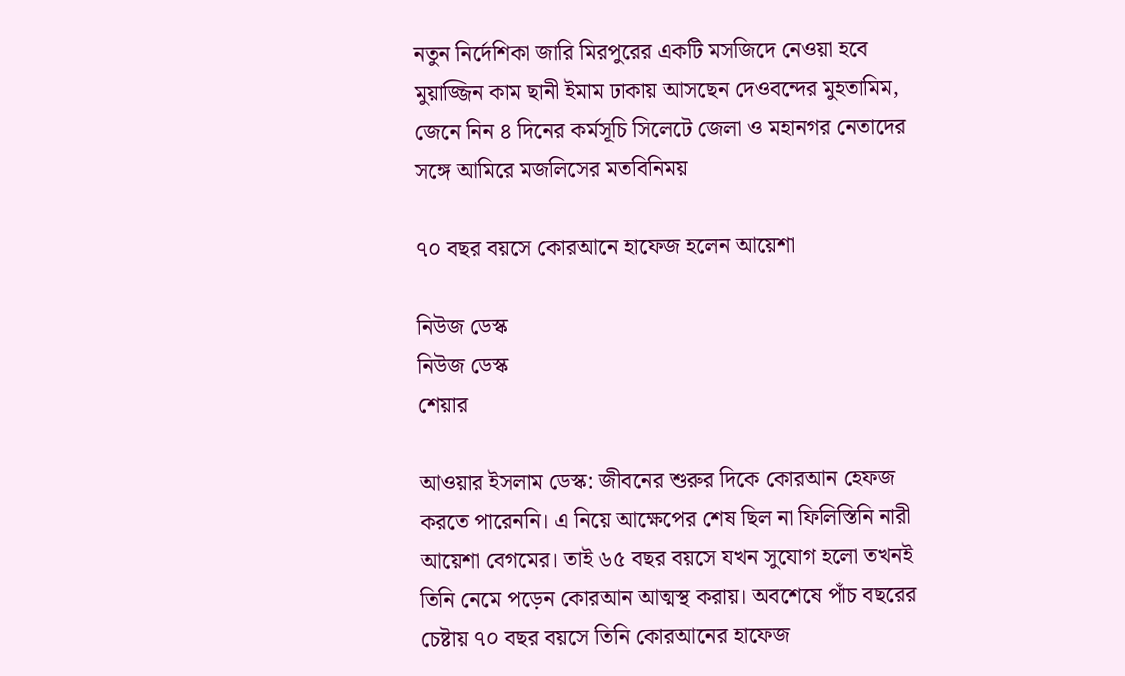নতুন নির্দেশিকা জারি মিরপুরের একটি মসজিদে নেওয়া হবে মুয়াজ্জিন কাম ছানী ইমাম ঢাকায় আসছেন দেওবন্দের মুহতামিম, জেনে নিন ৪ দিনের কর্মসূচি সিলেটে জেলা ও মহানগর নেতাদের সঙ্গে আমিরে মজলিসের মতবিনিময়

৭০ বছর বয়সে কোরআনে হাফেজ হলেন আয়েশা

নিউজ ডেস্ক
নিউজ ডেস্ক
শেয়ার

আওয়ার ইসলাম ডেস্ক: জীবনের শুরুর দিকে কোরআন হেফজ করতে পারেননি। এ নিয়ে আক্ষেপের শেষ ছিল না ফিলিস্তিনি নারী আয়েশা বেগমের। তাই ৬৫ বছর বয়সে যখন সুযোগ হলো তখনই তিনি নেমে পড়েন কোরআন আত্মস্থ করায়। অবশেষে পাঁচ বছরের চেষ্টায় ৭০ বছর বয়সে তিনি কোরআনের হাফেজ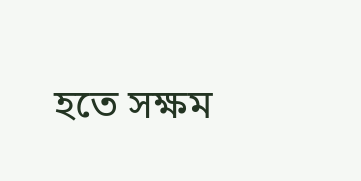হতে সক্ষম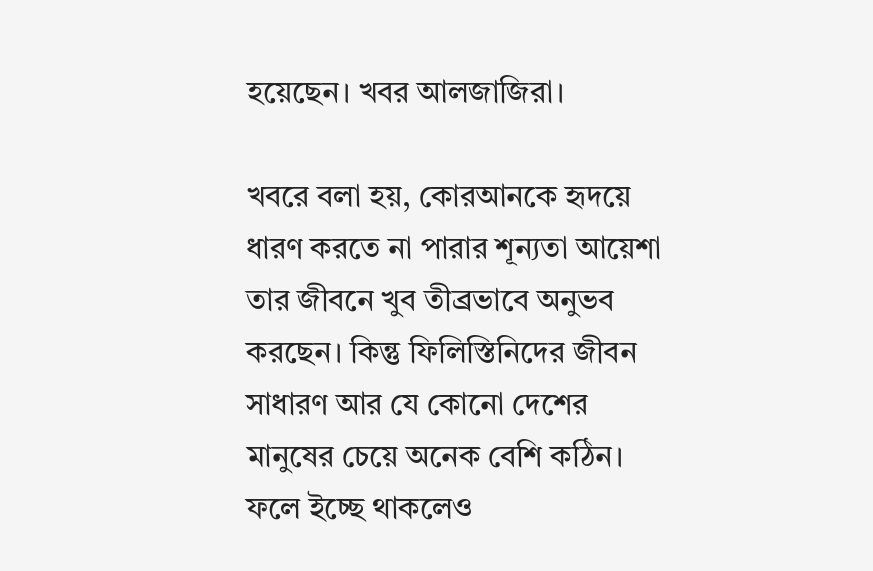হয়েছেন। খবর আলজাজিরা।

খবরে বলা হয়, কোরআনকে হৃদয়ে ধারণ করতে না পারার শূন্যতা আয়েশা তার জীবনে খুব তীব্রভাবে অনুভব করছেন। কিন্তু ফিলিস্তিনিদের জীবন সাধারণ আর যে কোনো দেশের মানুষের চেয়ে অনেক বেশি কঠিন। ফলে ইচ্ছে থাকলেও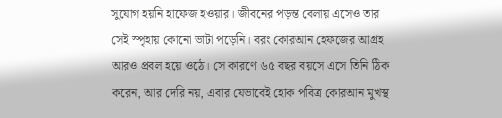সুযোগ হয়নি হাফেজ হওয়ার। জীবনের পড়ন্ত বেলায় এসেও তার সেই স্পৃহায় কোনো ভাটা পড়েনি। বরং কোরআন হেফজের আগ্রহ আরও প্রবল হয়ে ওঠে। সে কারণে ৬৫ বছর বয়সে এসে তিনি ঠিক করেন, আর দেরি নয়, এবার যেভাবেই হোক পবিত্র কোরআন মুখস্থ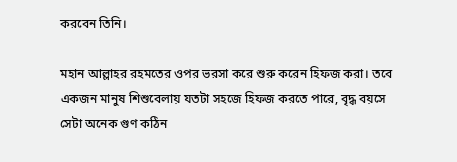করবেন তিনি।

মহান আল্লাহর রহমতের ওপর ভরসা করে শুরু করেন হিফজ করা। তবে একজন মানুষ শিশুবেলায় যতটা সহজে হিফজ করতে পারে, বৃদ্ধ বয়সে সেটা অনেক গুণ কঠিন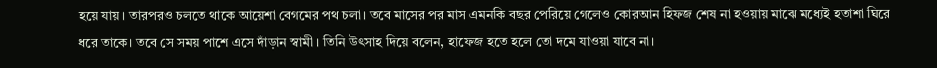হয়ে যায়। তারপরও চলতে থাকে আয়েশা বেগমের পথ চলা। তবে মাসের পর মাস এমনকি বছর পেরিয়ে গেলেও কোরআন হিফজ শেষ না হওয়ায় মাঝে মধ্যেই হতাশা ঘিরে ধরে তাকে। তবে সে সময় পাশে এসে দাঁড়ান স্বামী। তিনি উৎসাহ দিয়ে বলেন, হাফেজ হতে হলে তো দমে যাওয়া যাবে না।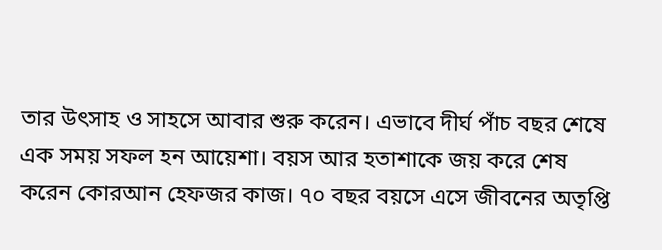তার উৎসাহ ও সাহসে আবার শুরু করেন। এভাবে দীর্ঘ পাঁচ বছর শেষে এক সময় সফল হন আয়েশা। বয়স আর হতাশাকে জয় করে শেষ করেন কোরআন হেফজর কাজ। ৭০ বছর বয়সে এসে জীবনের অতৃপ্তি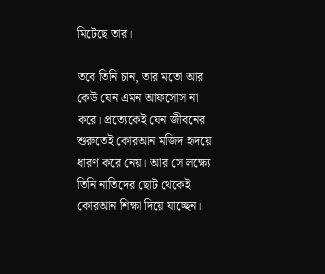মিটেছে তার।

তবে তিনি চান, তার মতো আর কেউ যেন এমন আফসোস না করে। প্রত্যেকেই যেন জীবনের শুরুতেই কোরআন মজিদ হৃদয়ে ধারণ করে নেয়। আর সে লক্ষ্যে তিনি নাতিদের ছোট থেকেই কোরআন শিক্ষা দিয়ে যাচ্ছেন।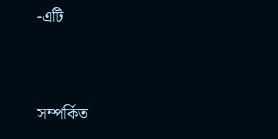-এটি


সম্পর্কিত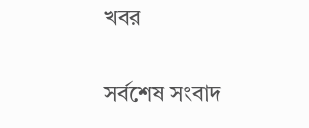খবর

সর্বশেষ সংবাদ